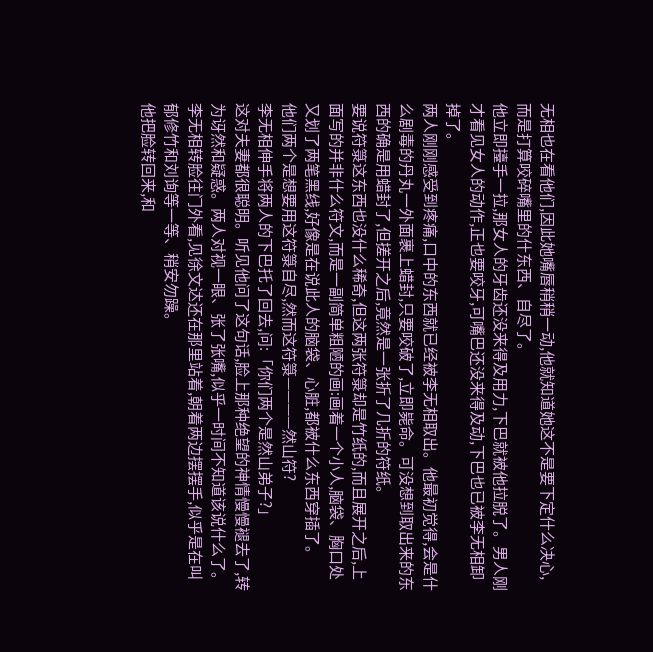无相也在看他们,因此她嘴唇稍稍一动,他就知道她这不是要下定什么决心,而是打算咬碎嘴里的什东西、自尽了。
他立即擡手一拉,那女人的牙齿还没来得及用力,下巴就被他拉脱了。男人刚才看见女人的动作,正也要咬牙,可嘴巴还没来得及动,下巴也已被李无相卸掉了。
两人刚刚感受到疼痛,口中的东西就已经被李无相取出。他最初觉得,会是什么剧毒的丹丸一外面裹上蜡封,只要咬破了,立即毙命。可没想到取出来的东西的确是用蜡封了,但搓开之后,竟然是一张折了几折的符纸。
要说符箓这东西也没什么稀奇,但这两张符箓却是竹纸的,而且展开之后,上面写的并非什么符文,而是一副简单粗陋的画:画着一个小人,脑袋、胸口处又划了两笔黑线,好像是在说此人的脑袋、心脏,都被什么东西穿插了。
他们两个是想要用这符箓自尽,然而这符箓————然山符?
李无相伸手将两人的下巴托了回去,问:「你们两个是然山弟子?」
这对夫妻都很聪明。听见他问了这句话,脸上那种绝望的神情慢慢褪去了,转为讶然和疑惑。两人对视一眼、张了张嘴,似乎一时间不知道该说什么了。
李无相转脸往门外看,见徐文达还在那里站着,朝着两边摆摆手,似乎是在叫郁修竹和刘询等一等、稍安勿躁。
他把脸转回来,和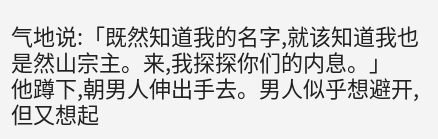气地说:「既然知道我的名字,就该知道我也是然山宗主。来,我探探你们的内息。」
他蹲下,朝男人伸出手去。男人似乎想避开,但又想起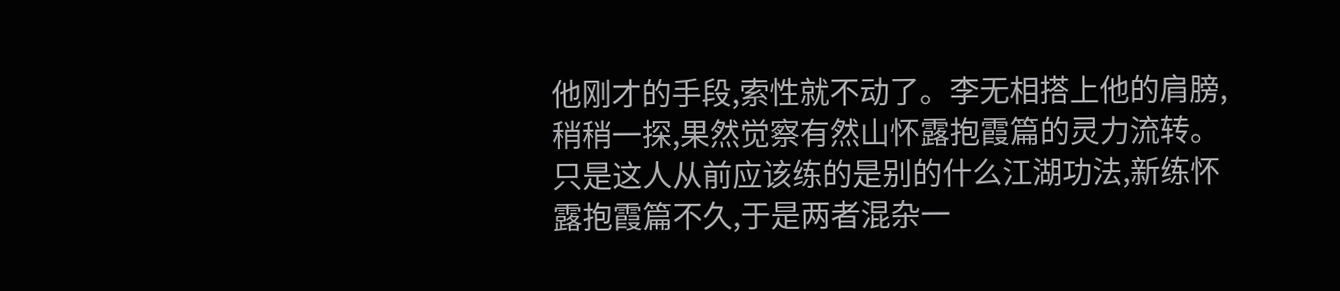他刚才的手段,索性就不动了。李无相搭上他的肩膀,稍稍一探,果然觉察有然山怀露抱霞篇的灵力流转。只是这人从前应该练的是别的什么江湖功法,新练怀露抱霞篇不久,于是两者混杂一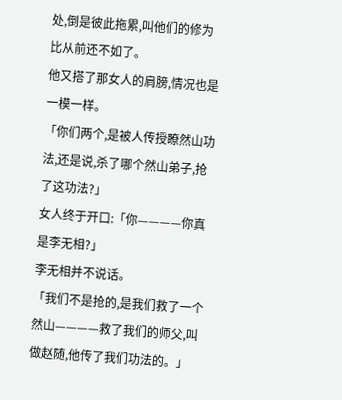处,倒是彼此拖累,叫他们的修为比从前还不如了。
他又搭了那女人的肩膀,情况也是一模一样。
「你们两个,是被人传授瞭然山功法,还是说,杀了哪个然山弟子,抢了这功法?」
女人终于开口:「你————你真是李无相?」
李无相并不说话。
「我们不是抢的,是我们救了一个然山————救了我们的师父,叫做赵随,他传了我们功法的。」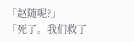「赵随呢?」
「死了。我们救了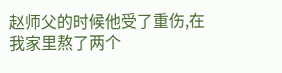赵师父的时候他受了重伤,在我家里熬了两个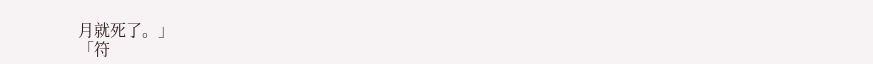月就死了。」
「符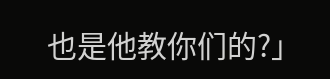也是他教你们的?」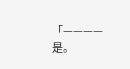「————是。